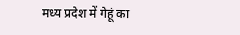मध्य प्रदेश में गेहूं का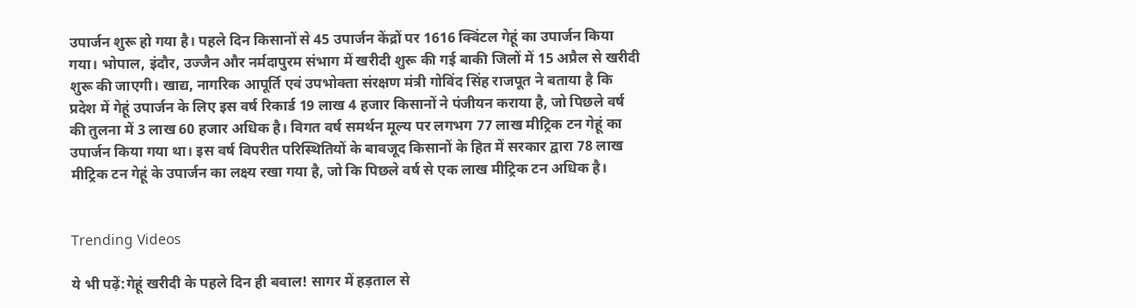उपार्जन शुरू हो गया है। पहले दिन किसानों से 45 उपार्जन केंद्रों पर 1616 क्विंटल गेहूं का उपार्जन किया गया। भोपाल, इंदौर, उज्जैन और नर्मदापुरम संभाग में खरीदी शुरू की गई बाकी जिलों में 15 अप्रैल से खरीदी शुरू की जाएगी। खाद्य, नागरिक आपूर्ति एवं उपभोक्ता संरक्षण मंत्री गोविंद सिंह राजपूत ने बताया है कि प्रदेश में गेहूं उपार्जन के लिए इस वर्ष रिकार्ड 19 लाख 4 हजार किसानों ने पंजीयन कराया है, जो पिछले वर्ष की तुलना में 3 लाख 60 हजार अधिक है। विगत वर्ष समर्थन मूल्य पर लगभग 77 लाख मीट्रिक टन गेहूं का उपार्जन किया गया था। इस वर्ष विपरीत परिस्थितियों के बावजूद किसानों के हित में सरकार द्वारा 78 लाख मीट्रिक टन गेहूं के उपार्जन का लक्ष्य रखा गया है, जो कि पिछले वर्ष से एक लाख मीट्रिक टन अधिक है।


Trending Videos

ये भी पढ़ें:गेहूं खरीदी के पहले दिन ही बवाल! सागर में हड़ताल से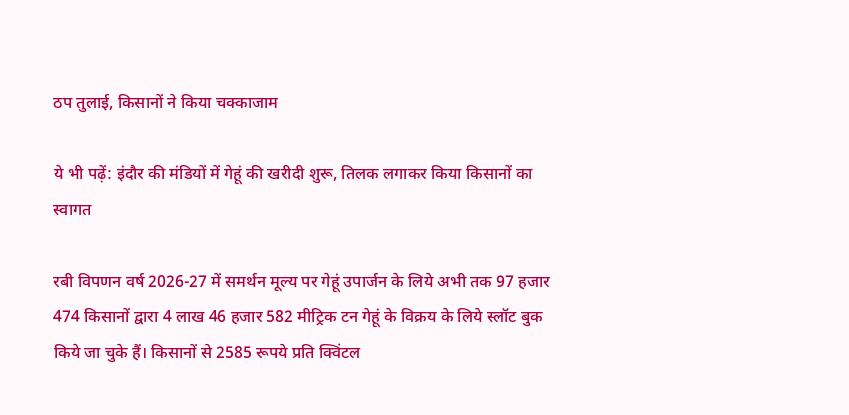ठप तुलाई, किसानों ने किया चक्काजाम

ये भी पढ़ें: इंदौर की मंडियों में गेहूं की खरीदी शुरू, तिलक लगाकर किया किसानों का स्वागत

रबी विपणन वर्ष 2026-27 में समर्थन मूल्य पर गेहूं उपार्जन के लिये अभी तक 97 हजार 474 किसानों द्वारा 4 लाख 46 हजार 582 मीट्रिक टन गेहूं के विक्रय के लिये स्लॉट बुक किये जा चुके हैं। किसानों से 2585 रूपये प्रति क्विंटल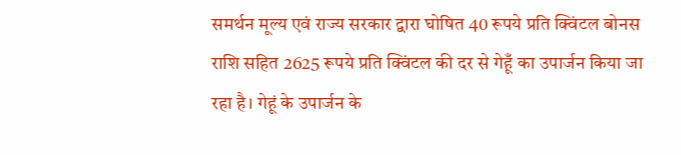समर्थन मूल्य एवं राज्य सरकार द्वारा घोषित 40 रूपये प्रति क्विंटल बोनस राशि सहित 2625 रूपये प्रति क्विंटल की दर से गेहूँ का उपार्जन किया जा रहा है। गेहूं के उपार्जन के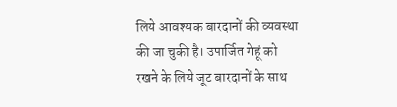लिये आवश्यक बारदानों की व्यवस्था की जा चुकी है। उपार्जित गेहूं को रखने के लिये जूट बारदानों के साथ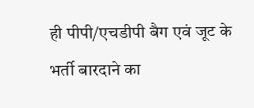ही पीपी/एचडीपी बैग एवं जूट के भर्ती बारदाने का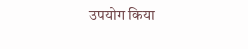उपयोग किया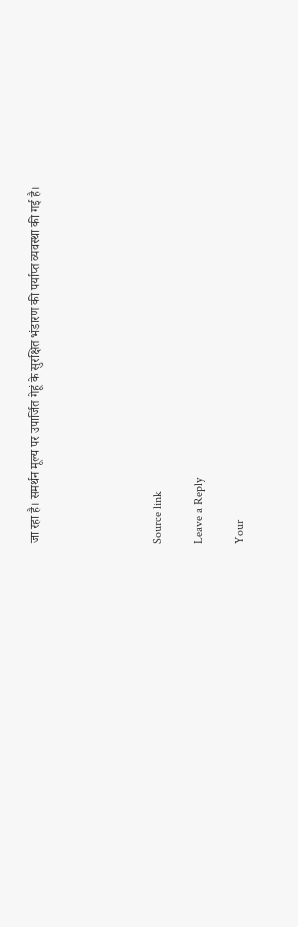जा रहा है। समर्थन मूल्य पर उपार्जित गेहूं के सुरक्षित भंडारण की पर्याप्त व्यवस्था की गई है।





Source link

Leave a Reply

Your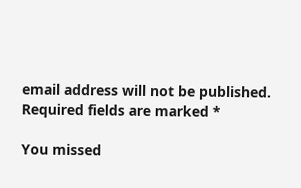email address will not be published. Required fields are marked *

You missed